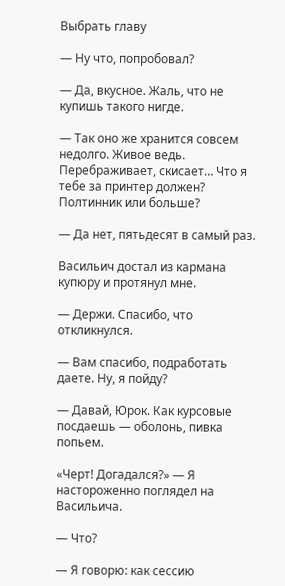Выбрать главу

— Ну что, попробовал?

— Да, вкусное. Жаль, что не купишь такого нигде.

— Так оно же хранится совсем недолго. Живое ведь. Перебраживает, скисает… Что я тебе за принтер должен? Полтинник или больше?

— Да нет, пятьдесят в самый раз.

Васильич достал из кармана купюру и протянул мне.

— Держи. Спасибо, что откликнулся.

— Вам спасибо, подработать даете. Ну, я пойду?

— Давай, Юрок. Как курсовые посдаешь — оболонь, пивка попьем.

«Черт! Догадался?» — Я настороженно поглядел на Васильича.

— Что?

— Я говорю: как сессию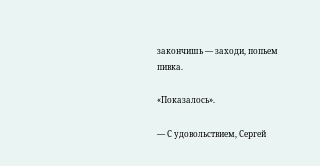закончишь — заходи, попьем пивка.

«Показалось».

— С удовольствием, Сергей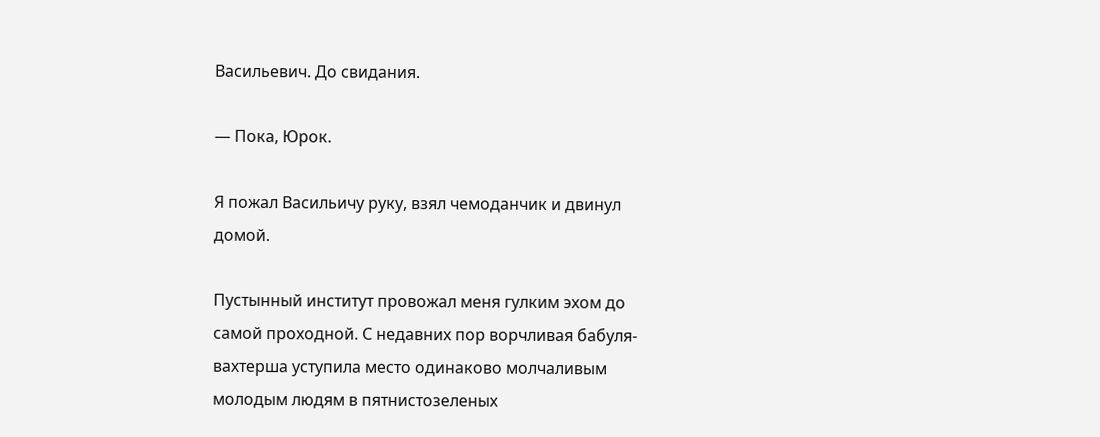Васильевич. До свидания.

— Пока, Юрок.

Я пожал Васильичу руку, взял чемоданчик и двинул домой.

Пустынный институт провожал меня гулким эхом до самой проходной. С недавних пор ворчливая бабуля-вахтерша уступила место одинаково молчаливым молодым людям в пятнистозеленых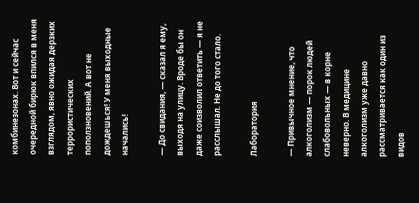комбинезонах. Вот и сейчас очередной бирюк впился в меня взглядом, явно ожидая дерзких террористических поползновений. А вот не дождешься! У меня выходные начались!

— До свидания, — сказал я ему, выходя на улицу. Вроде бы он даже соизволил ответить — я не расслышал. Не до того стало.

Лаборатория

— Привычное мнение, что алкоголизм — порок людей слабовольных — в корне неверно. В медицине алкоголизм уже давно рассматривается как один из видов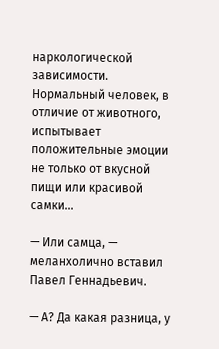наркологической зависимости. Нормальный человек, в отличие от животного, испытывает положительные эмоции не только от вкусной пищи или красивой самки…

— Или самца, — меланхолично вставил Павел Геннадьевич.

— А? Да какая разница, у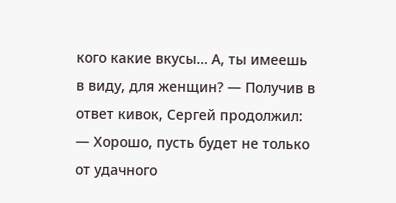кого какие вкусы… А, ты имеешь в виду, для женщин? — Получив в ответ кивок, Сергей продолжил: — Хорошо, пусть будет не только от удачного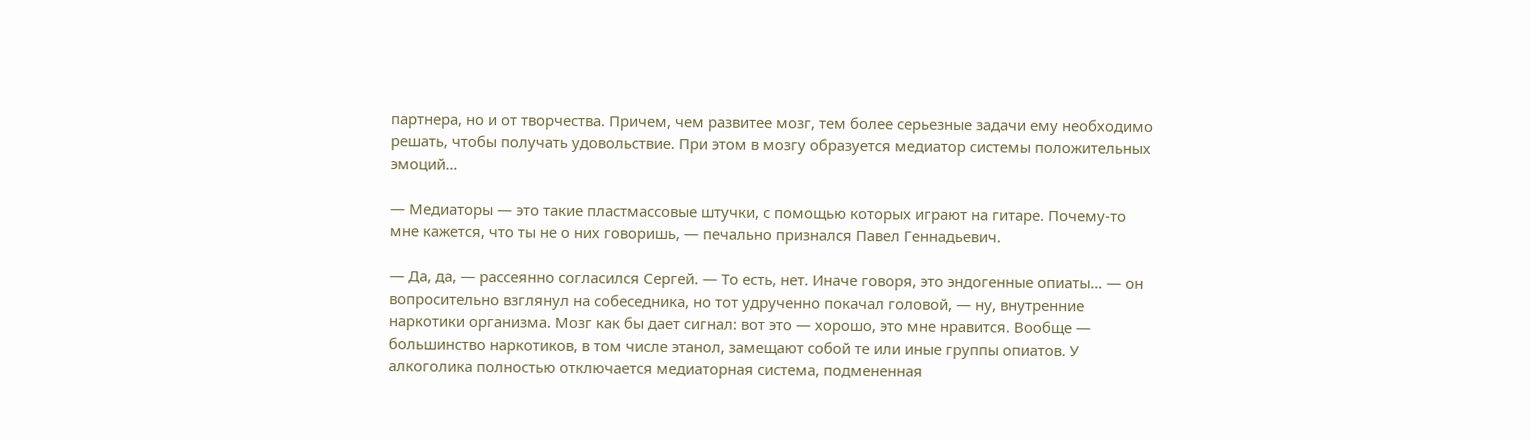партнера, но и от творчества. Причем, чем развитее мозг, тем более серьезные задачи ему необходимо решать, чтобы получать удовольствие. При этом в мозгу образуется медиатор системы положительных эмоций…

— Медиаторы — это такие пластмассовые штучки, с помощью которых играют на гитаре. Почему-то мне кажется, что ты не о них говоришь, — печально признался Павел Геннадьевич.

— Да, да, — рассеянно согласился Сергей. — То есть, нет. Иначе говоря, это эндогенные опиаты… — он вопросительно взглянул на собеседника, но тот удрученно покачал головой, — ну, внутренние наркотики организма. Мозг как бы дает сигнал: вот это — хорошо, это мне нравится. Вообще — большинство наркотиков, в том числе этанол, замещают собой те или иные группы опиатов. У алкоголика полностью отключается медиаторная система, подмененная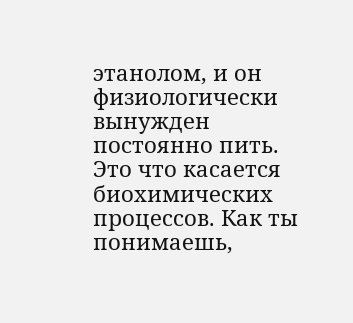этанолом, и он физиологически вынужден постоянно пить. Это что касается биохимических процессов. Как ты понимаешь,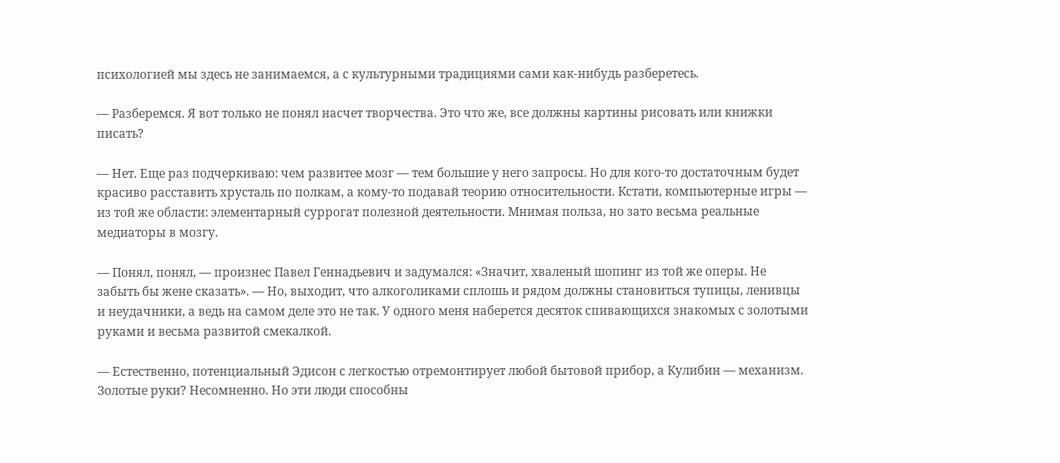психологией мы здесь не занимаемся, а с культурными традициями сами как-нибудь разберетесь.

— Разберемся. Я вот только не понял насчет творчества. Это что же, все должны картины рисовать или книжки писать?

— Нет. Еще раз подчеркиваю: чем развитее мозг — тем большие у него запросы. Но для кого-то достаточным будет красиво расставить хрусталь по полкам, а кому-то подавай теорию относительности. Кстати, компьютерные игры — из той же области: элементарный суррогат полезной деятельности. Мнимая польза, но зато весьма реальные медиаторы в мозгу.

— Понял, понял, — произнес Павел Геннадьевич и задумался: «Значит, хваленый шопинг из той же оперы. Не забыть бы жене сказать». — Но, выходит, что алкоголиками сплошь и рядом должны становиться тупицы, ленивцы и неудачники, а ведь на самом деле это не так. У одного меня наберется десяток спивающихся знакомых с золотыми руками и весьма развитой смекалкой.

— Естественно, потенциальный Эдисон с легкостью отремонтирует любой бытовой прибор, а Кулибин — механизм. Золотые руки? Несомненно. Но эти люди способны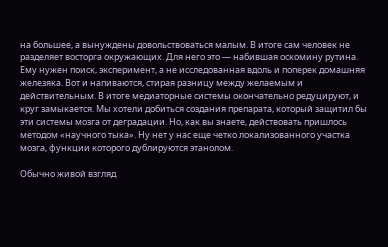на большее, а вынуждены довольствоваться малым. В итоге сам человек не разделяет восторга окружающих. Для него это — набившая оскомину рутина. Ему нужен поиск, эксперимент, а не исследованная вдоль и поперек домашняя железяка. Вот и напиваются, стирая разницу между желаемым и действительным. В итоге медиаторные системы окончательно редуцируют, и круг замыкается. Мы хотели добиться создания препарата, который защитил бы эти системы мозга от деградации. Но, как вы знаете, действовать пришлось методом «научного тыка». Ну нет у нас еще четко локализованного участка мозга, функции которого дублируются этанолом.

Обычно живой взгляд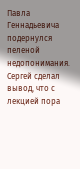Павла Геннадьевича подернулся пеленой недопонимания. Сергей сделал вывод, что с лекцией пора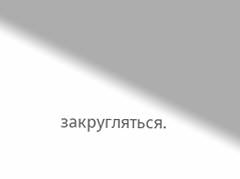закругляться.